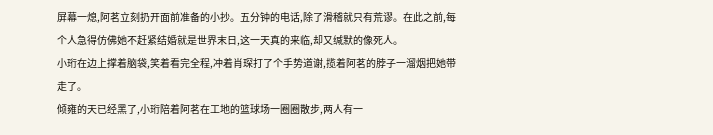屏幕一熄,阿茗立刻扔开面前准备的小抄。五分钟的电话,除了滑稽就只有荒谬。在此之前,每个人急得仿佛她不赶紧结婚就是世界末日,这一天真的来临,却又缄默的像死人。
小珩在边上撑着脑袋,笑着看完全程,冲着肖琛打了个手势道谢,揽着阿茗的脖子一溜烟把她带走了。
倾雍的天已经黑了,小珩陪着阿茗在工地的篮球场一圈圈散步,两人有一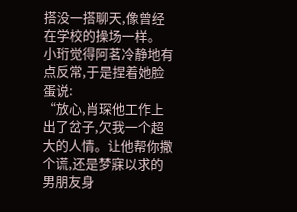搭没一搭聊天,像曾经在学校的操场一样。
小珩觉得阿茗冷静地有点反常,于是捏着她脸蛋说:
“放心,肖琛他工作上出了岔子,欠我一个超大的人情。让他帮你撒个谎,还是梦寐以求的男朋友身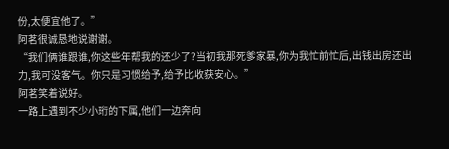份,太便宜他了。”
阿茗很诚恳地说谢谢。
“我们俩谁跟谁,你这些年帮我的还少了?当初我那死爹家暴,你为我忙前忙后,出钱出房还出力,我可没客气。你只是习惯给予,给予比收获安心。”
阿茗笑着说好。
一路上遇到不少小珩的下属,他们一边奔向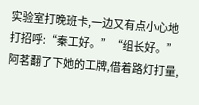实验室打晚班卡,一边又有点小心地打招呼:“秦工好。”“组长好。”
阿茗翻了下她的工牌,借着路灯打量,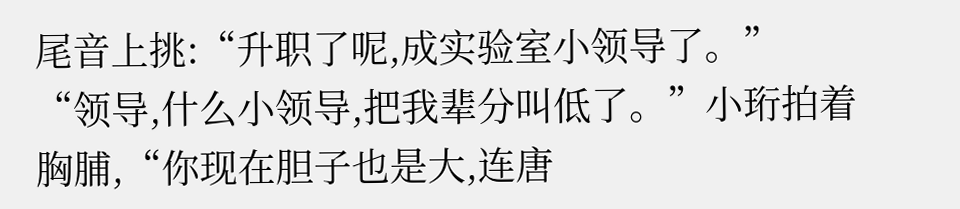尾音上挑:“升职了呢,成实验室小领导了。”
“领导,什么小领导,把我辈分叫低了。”小珩拍着胸脯,“你现在胆子也是大,连唐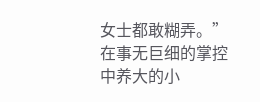女士都敢糊弄。”
在事无巨细的掌控中养大的小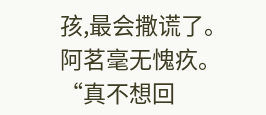孩,最会撒谎了。
阿茗毫无愧疚。
“真不想回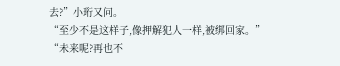去?”小珩又问。
“至少不是这样子,像押解犯人一样,被绑回家。”
“未来呢?再也不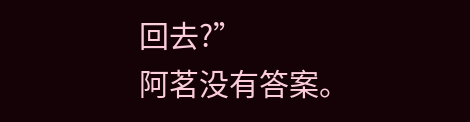回去?”
阿茗没有答案。